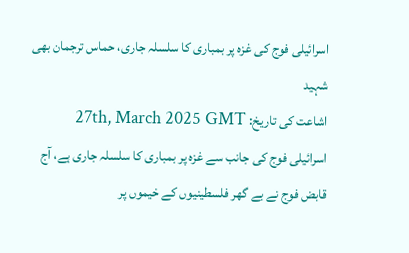اسرائیلی فوج کی غزہ پر بمباری کا سلسلہ جاری، حماس ترجمان بھی شہید
اشاعت کی تاریخ: 27th, March 2025 GMT
اسرائیلی فوج کی جانب سے غزہ پر بمباری کا سلسلہ جاری ہے، آج قابض فوج نے بے گھر فلسطینیوں کے خیموں پر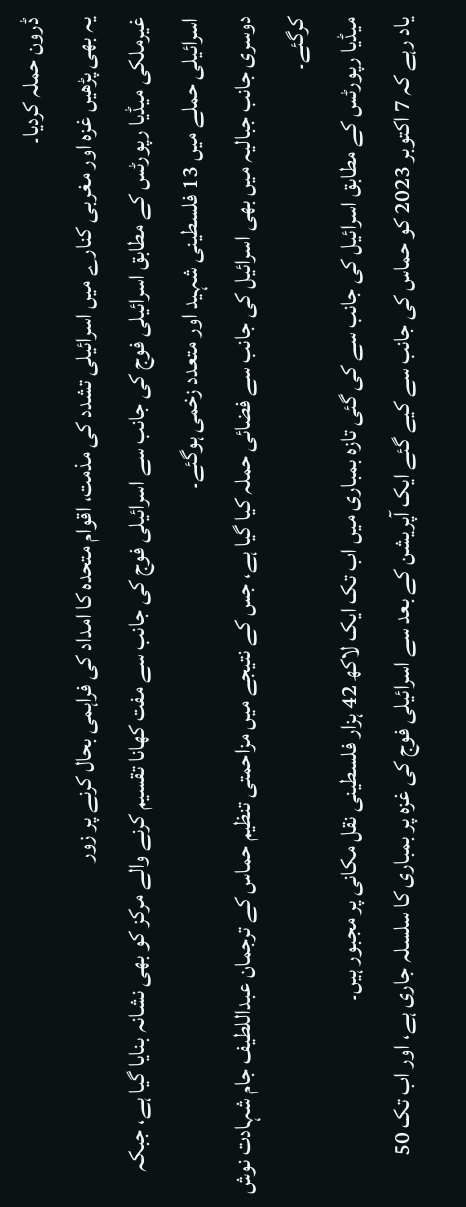ڈرون حملہ کردیا۔
یہ بھی پڑھیں غزہ اور مغربی کنارے میں اسرائیلی تشدد کی مذمت، اقوام متحدہ کا امداد کی فراہمی بحال کرنے پر زور
غیرملکی میڈیا رپورٹس کے مطابق اسرائیلی فوج کی جانب سے اسرائیلی فوج کی جانب سے مفت کھانا تقسیم کرنے والے مرکز کو بھی نشانہ بنایا گیا ہے، جبکہ اسرائیلی حملے میں 13 فلسطینی شہید اور متعدد زخمی ہوگئے۔
دوسری جانب جبالیہ میں بھی اسرائیل کی جانب سے فضائی حملہ کیا گیا ہے، جس کے نتیجے میں مزاحمتی تنظیم حماس کے ترجمان عبداللطیف جام شہادت نوش کرگئے۔
میڈیا رپورٹس کے مطابق اسرائیل کی جانب سے کی گئی تازہ بمباری میں اب تک ایک لاکھ 42 ہزار فلسطینی نقل مکانی پر مجبور ہیں۔
یاد رہے کہ 7 اکتوبر 2023 کو حماس کی جانب سے کیے گئے ایک آپریشن کے بعد سے اسرائیلی فوج کی غزہ پر بمباری کا سلسلہ جاری ہے، اور اب تک 50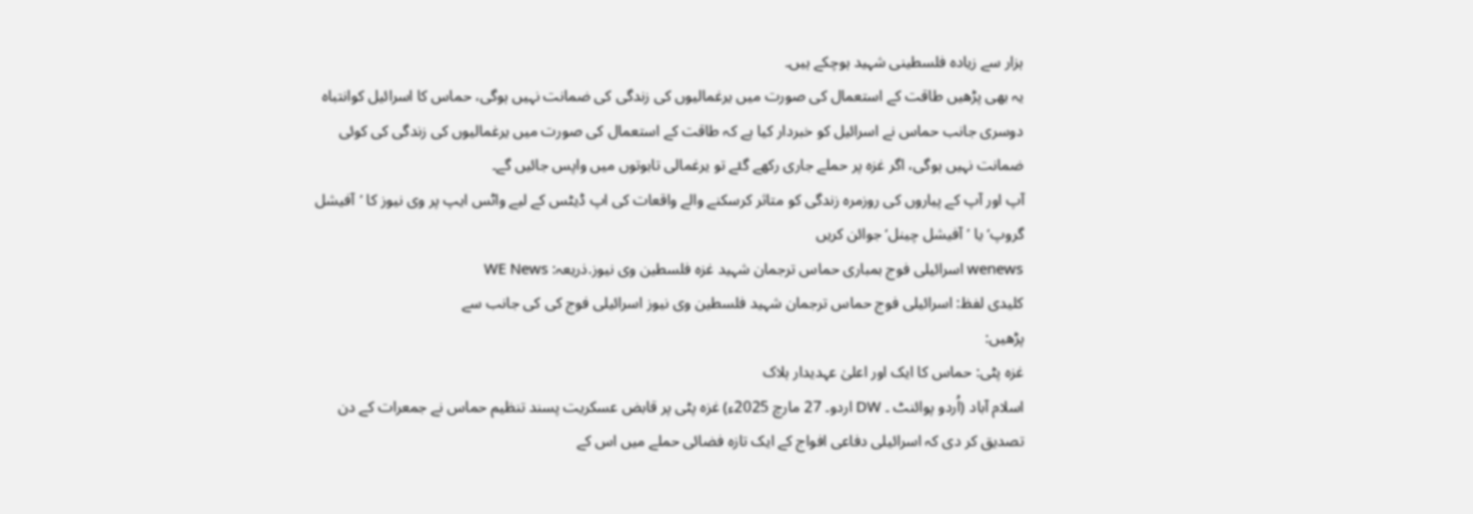ہزار سے زیادہ فلسطینی شہید ہوچکے ہیں۔
یہ بھی پڑھیں طاقت کے استعمال کی صورت میں یرغمالیوں کی زندگی کی ضمانت نہیں ہوگی، حماس کا اسرائیل کوانتباہ
دوسری جانب حماس نے اسرائیل کو خبردار کیا ہے کہ طاقت کے استعمال کی صورت میں یرغمالیوں کی زندگی کی کوئی ضمانت نہیں ہوگی، اگر غزہ پر حملے جاری رکھے گئے تو یرغمالی تابوتوں میں واپس جائیں گے۔
آپ اور آپ کے پیاروں کی روزمرہ زندگی کو متاثر کرسکنے والے واقعات کی اپ ڈیٹس کے لیے واٹس ایپ پر وی نیوز کا ’آفیشل گروپ‘ یا ’آفیشل چینل‘ جوائن کریں
wenews اسرائیلی فوج بمباری حماس ترجمان شہید غزہ فلسطین وی نیوز.ذریعہ: WE News
کلیدی لفظ: اسرائیلی فوج حماس ترجمان شہید فلسطین وی نیوز اسرائیلی فوج کی کی جانب سے
پڑھیں:
غزہ پٹی: حماس کا ایک اور اعلیٰ عہدیدار ہلاک
اسلام آباد (اُردو پوائنٹ ۔ DW اردو۔ 27 مارچ 2025ء) غزہ پٹی پر قابض عسکریت پسند تنظیم حماس نے جمعرات کے دن تصدیق کر دی کہ اسرائیلی دفاعی افواج کے ایک تازہ فضائی حملے میں اس کے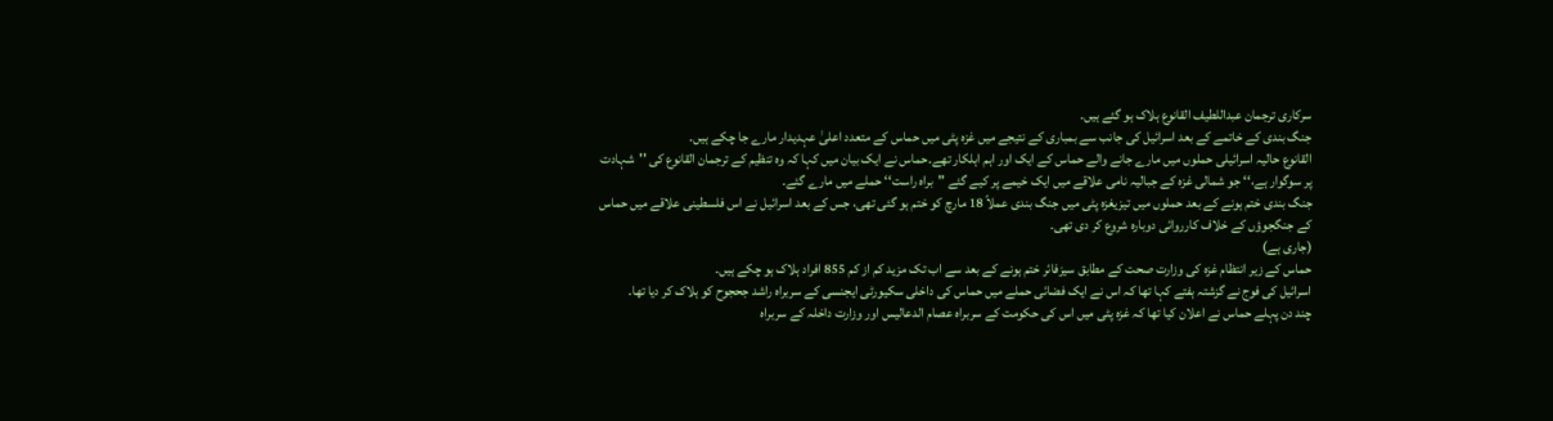سرکاری ترجمان عبداللطیف القانوع ہلاک ہو گئے ہیں۔
جنگ بندی کے خاتمے کے بعد اسرائیل کی جانب سے بمباری کے نتیجے میں غزہ پٹی میں حماس کے متعدد اعلیٰ عہدیدار مارے جا چکے ہیں۔
القانوع حالیہ اسرائیلی حملوں میں مارے جانے والے حماس کے ایک اور اہم اہلکار تھے۔حماس نے ایک بیان میں کہا کہ وہ تنظیم کے ترجمان القانوع کی ''شہادت پر سوگوار ہے،‘‘ جو شمالی غزہ کے جبالیہ نامی علاقے میں ایک خیمے پر کیے گئے ''براہ راست‘‘ حملے میں مارے گئے۔
جنگ بندی ختم ہونے کے بعد حملوں میں تیزیغزہ پٹی میں جنگ بندی عملاً 18 مارچ کو ختم ہو گئی تھی، جس کے بعد اسرائیل نے اس فلسطینی علاقے میں حماس کے جنگجوؤں کے خلاف کارروائی دوبارہ شروع کر دی تھی۔
(جاری ہے)
حماس کے زیر انتظام غزہ کی وزارت صحت کے مطابق سیزفائر ختم ہونے کے بعد سے اب تک مزید کم از کم 855 افراد ہلاک ہو چکے ہیں۔
اسرائیل کی فوج نے گزشتہ ہفتے کہا تھا کہ اس نے ایک فضائی حملے میں حماس کی داخلی سکیورٹی ایجنسی کے سربراہ راشد جحجوح کو ہلاک کر دیا تھا۔
چند دن پہلے حماس نے اعلان کیا تھا کہ غزہ پٹی میں اس کی حکومت کے سربراہ عصام الدعالیس اور وزارت داخلہ کے سربراہ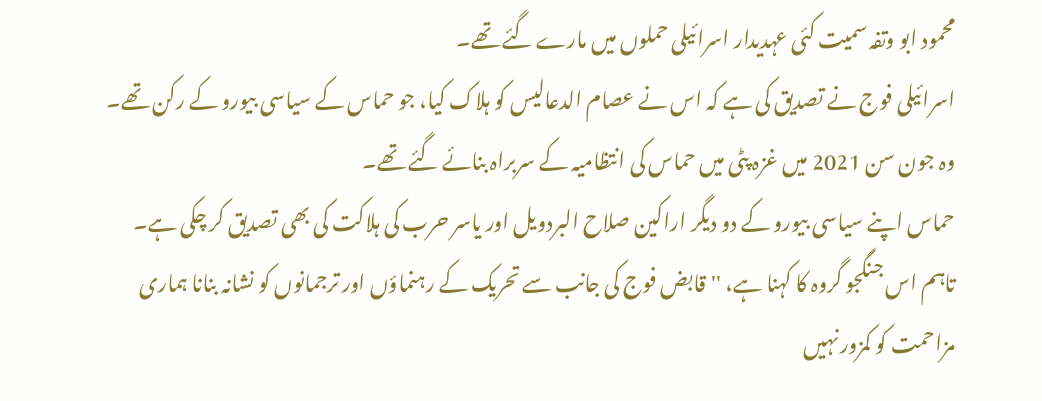محمود ابو وتفہ سمیت کئی عہدیدار اسرائیلی حملوں میں مارے گئے تھے۔
اسرائیلی فوج نے تصدیق کی ہے کہ اس نے عصام الدعالیس کو ہلاک کیا، جو حماس کے سیاسی بیورو کے رکن تھے۔ وہ جون سن 2021 میں غزہ پٹی میں حماس کی انتظامیہ کے سربراہ بنائے گئے تھے۔
حماس اپنے سیاسی بیورو کے دو دیگر اراکین صلاح البردویل اور یاسر حرب کی ہلاکت کی بھی تصدیق کر چکی ہے۔
تاہم اس جنگجو گروہ کا کہنا ہے، ''قابض فوج کی جانب سے تحریک کے رہنماؤں اور ترجمانوں کو نشانہ بنانا ہماری مزاحمت کو کمزور نہیں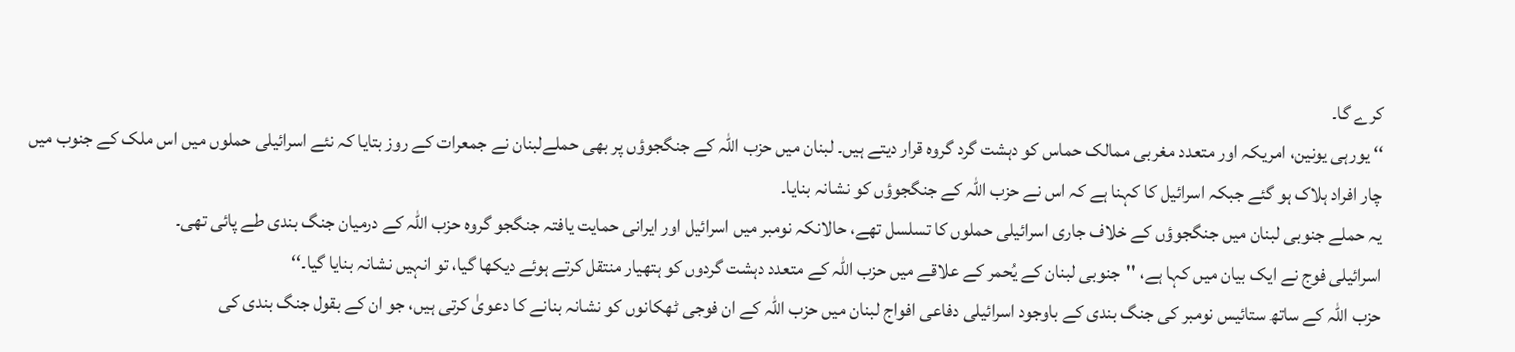کرے گا۔
‘‘ یورہی یونین، امریکہ اور متعدد مغربی ممالک حماس کو دہشت گرد گروہ قرار دیتے ہیں۔ لبنان میں حزب اللہ کے جنگجوؤں پر بھی حملےلبنان نے جمعرات کے روز بتایا کہ نئے اسرائیلی حملوں میں اس ملک کے جنوب میں چار افراد ہلاک ہو گئے جبکہ اسرائیل کا کہنا ہے کہ اس نے حزب اللہ کے جنگجوؤں کو نشانہ بنایا۔
یہ حملے جنوبی لبنان میں جنگجوؤں کے خلاف جاری اسرائیلی حملوں کا تسلسل تھے، حالانکہ نومبر میں اسرائیل اور ایرانی حمایت یافتہ جنگجو گروہ حزب اللہ کے درمیان جنگ بندی طے پائی تھی۔
اسرائیلی فوج نے ایک بیان میں کہا ہے، ''جنوبی لبنان کے یُحمر کے علاقے میں حزب اللہ کے متعدد دہشت گردوں کو ہتھیار منتقل کرتے ہوئے دیکھا گیا، تو انہیں نشانہ بنایا گیا۔‘‘
حزب اللہ کے ساتھ ستائیس نومبر کی جنگ بندی کے باوجود اسرائیلی دفاعی افواج لبنان میں حزب اللہ کے ان فوجی ٹھکانوں کو نشانہ بنانے کا دعویٰ کرتی ہیں، جو ان کے بقول جنگ بندی کی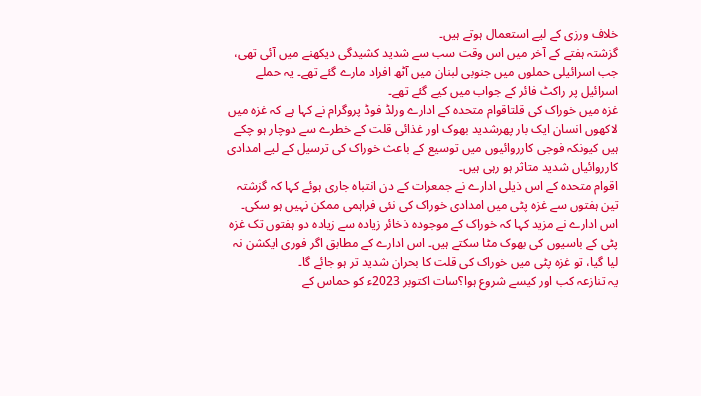خلاف ورزی کے لیے استعمال ہوتے ہیں۔
گزشتہ ہفتے کے آخر میں اس وقت سب سے شدید کشیدگی دیکھنے میں آئی تھی، جب اسرائیلی حملوں میں جنوبی لبنان میں آٹھ افراد مارے گئے تھے۔ یہ حملے اسرائیل پر راکٹ فائر کے جواب میں کیے گئے تھے۔
غزہ میں خوراک کی قلتاقوام متحدہ کے ادارے ورلڈ فوڈ پروگرام نے کہا ہے کہ غزہ میں لاکھوں انسان ایک بار پھرشدید بھوک اور غذائی قلت کے خطرے سے دوچار ہو چکے ہیں کیونکہ فوجی کارروائیوں میں توسیع کے باعث خوراک کی ترسیل کے لیے امدادی کارروائیاں شدید متاثر ہو رہی ہیں۔
اقوام متحدہ کے اس ذیلی ادارے نے جمعرات کے دن انتباہ جاری ہوئے کہا کہ گزشتہ تین ہفتوں سے غزہ پٹی میں امدادی خوراک کی نئی فراہمی ممکن نہیں ہو سکی۔
اس ادارے نے مزید کہا کہ خوراک کے موجودہ ذخائر زیادہ سے زیادہ دو ہفتوں تک غزہ پٹی کے باسیوں کی بھوک مٹا سکتے ہیں۔ اس ادارے کے مطابق اگر فوری ایکشن نہ لیا گیا، تو غزہ پٹی میں خوراک کی قلت کا بحران شدید تر ہو جائے گا۔
یہ تنازعہ کب اور کیسے شروع ہوا؟سات اکتوبر 2023ء کو حماس کے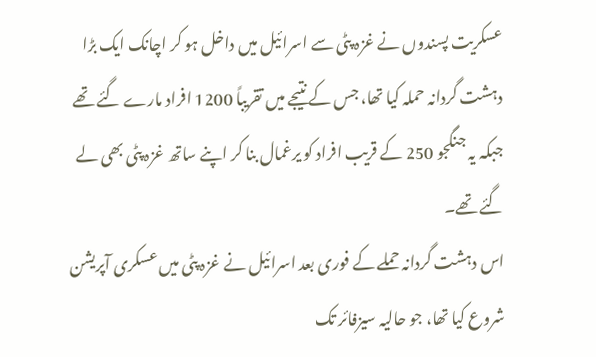عسکریت پسندوں نے غزہ پٹی سے اسرائیل میں داخل ہو کر اچانک ایک بڑا دہشت گردانہ حملہ کیا تھا، جس کے نتیجے میں تقریباً 1200 افراد مارے گئے تھے جبکہ یہ جنگجو 250 کے قریب افراد کو یرغمال بنا کر اپنے ساتھ غزہ پٹی بھی لے گئے تھے۔
اس دہشت گردانہ حملے کے فوری بعد اسرائیل نے غزہ پٹی میں عسکری آپریشن شروع کیا تھا، جو حالیہ سیزفائر تک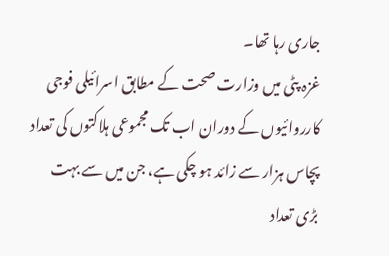جاری رہا تھا۔
غزہ پٹی میں وزارت صحت کے مطابق اسرائیلی فوجی کارروائیوں کے دوران اب تک مجموعی ہلاکتوں کی تعداد پچاس ہزار سے زائد ہو چکی ہے، جن میں سے بہت بڑی تعداد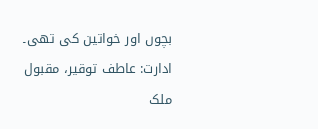بچوں اور خواتین کی تھی۔
ادارت: عاطف توقیر، مقبول ملک